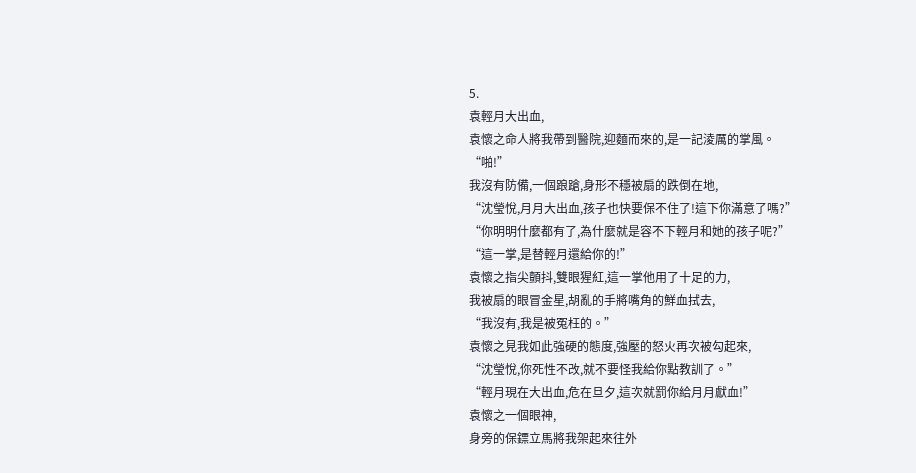5.
袁輕月大出血,
袁懷之命人將我帶到醫院,迎麵而來的,是一記淩厲的掌風。
“啪!”
我沒有防備,一個踉蹌,身形不穩被扇的跌倒在地,
“沈瑩悅,月月大出血,孩子也快要保不住了!這下你滿意了嗎?”
“你明明什麼都有了,為什麼就是容不下輕月和她的孩子呢?”
“這一掌,是替輕月還給你的!”
袁懷之指尖顫抖,雙眼猩紅,這一掌他用了十足的力,
我被扇的眼冒金星,胡亂的手將嘴角的鮮血拭去,
“我沒有,我是被冤枉的。”
袁懷之見我如此強硬的態度,強壓的怒火再次被勾起來,
“沈瑩悅,你死性不改,就不要怪我給你點教訓了。”
“輕月現在大出血,危在旦夕,這次就罰你給月月獻血!”
袁懷之一個眼神,
身旁的保鏢立馬將我架起來往外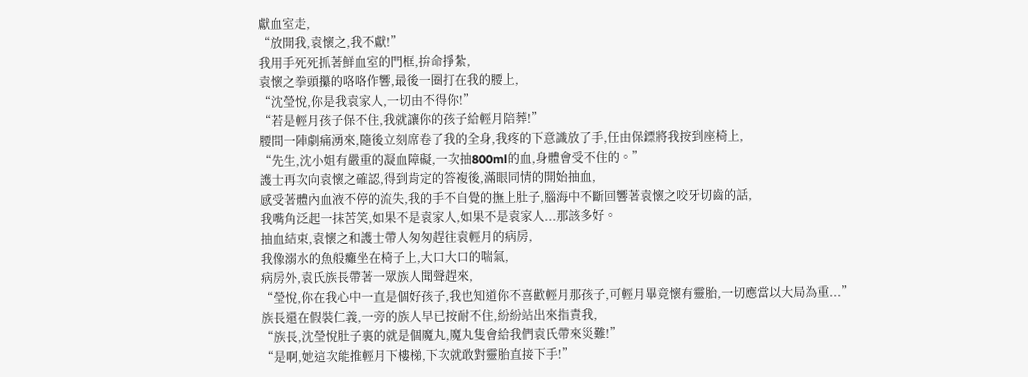獻血室走,
“放開我,袁懷之,我不獻!”
我用手死死抓著鮮血室的門框,拚命掙紮,
袁懷之拳頭攥的咯咯作響,最後一圈打在我的腰上,
“沈瑩悅,你是我袁家人,一切由不得你!”
“若是輕月孩子保不住,我就讓你的孩子給輕月陪葬!”
腰間一陣劇痛湧來,隨後立刻席卷了我的全身,我疼的下意識放了手,任由保鏢將我按到座椅上,
“先生,沈小姐有嚴重的凝血障礙,一次抽800ml的血,身體會受不住的。”
護士再次向袁懷之確認,得到肯定的答複後,滿眼同情的開始抽血,
感受著體內血液不停的流失,我的手不自覺的撫上肚子,腦海中不斷回響著袁懷之咬牙切齒的話,
我嘴角泛起一抹苦笑,如果不是袁家人,如果不是袁家人...那該多好。
抽血結束,袁懷之和護士帶人匆匆趕往袁輕月的病房,
我像溺水的魚般癱坐在椅子上,大口大口的喘氣,
病房外,袁氏族長帶著一眾族人聞聲趕來,
“瑩悅,你在我心中一直是個好孩子,我也知道你不喜歡輕月那孩子,可輕月畢竟懷有靈胎,一切應當以大局為重...”
族長還在假裝仁義,一旁的族人早已按耐不住,紛紛站出來指責我,
“族長,沈瑩悅肚子裏的就是個魔丸,魔丸隻會給我們袁氏帶來災難!”
“是啊,她這次能推輕月下樓梯,下次就敢對靈胎直接下手!”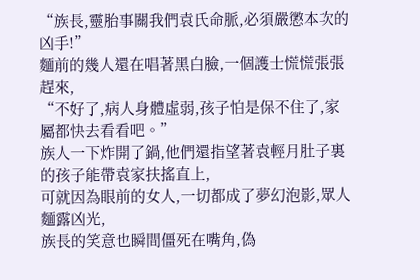“族長,靈胎事關我們袁氏命脈,必須嚴懲本次的凶手!”
麵前的幾人還在唱著黑白臉,一個護士慌慌張張趕來,
“不好了,病人身體虛弱,孩子怕是保不住了,家屬都快去看看吧。”
族人一下炸開了鍋,他們還指望著袁輕月肚子裏的孩子能帶袁家扶搖直上,
可就因為眼前的女人,一切都成了夢幻泡影,眾人麵露凶光,
族長的笑意也瞬間僵死在嘴角,偽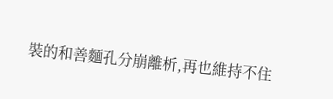裝的和善麵孔分崩離析,再也維持不住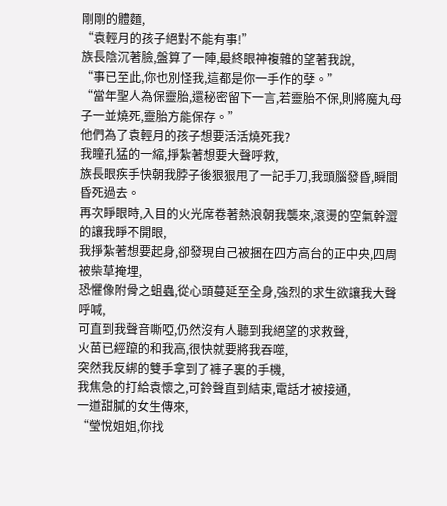剛剛的體麵,
“袁輕月的孩子絕對不能有事!”
族長陰沉著臉,盤算了一陣,最終眼神複雜的望著我說,
“事已至此,你也別怪我,這都是你一手作的孽。”
“當年聖人為保靈胎,還秘密留下一言,若靈胎不保,則將魔丸母子一並燒死,靈胎方能保存。”
他們為了袁輕月的孩子想要活活燒死我?
我瞳孔猛的一縮,掙紮著想要大聲呼救,
族長眼疾手快朝我脖子後狠狠甩了一記手刀,我頭腦發昏,瞬間昏死過去。
再次睜眼時,入目的火光席卷著熱浪朝我襲來,滾燙的空氣幹澀的讓我睜不開眼,
我掙紮著想要起身,卻發現自己被捆在四方高台的正中央,四周被柴草掩埋,
恐懼像附骨之蛆蟲,從心頭蔓延至全身,強烈的求生欲讓我大聲呼喊,
可直到我聲音嘶啞,仍然沒有人聽到我絕望的求救聲,
火苗已經躥的和我高,很快就要將我吞噬,
突然我反綁的雙手拿到了褲子裏的手機,
我焦急的打給袁懷之,可鈴聲直到結束,電話才被接通,
一道甜膩的女生傳來,
“瑩悅姐姐,你找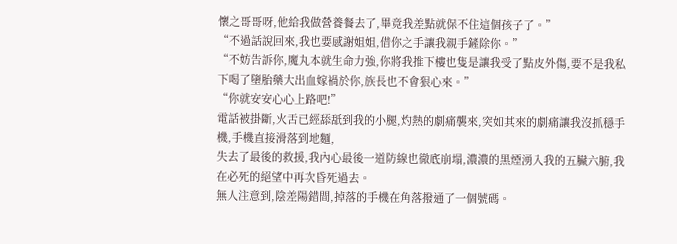懷之哥哥呀,他給我做營養餐去了,畢竟我差點就保不住這個孩子了。”
“不過話說回來,我也要感謝姐姐,借你之手讓我親手鏟除你。”
“不妨告訴你,魔丸本就生命力強,你將我推下樓也隻是讓我受了點皮外傷,要不是我私下喝了墮胎藥大出血嫁禍於你,族長也不會狠心來。”
“你就安安心心上路吧!”
電話被掛斷,火舌已經舔舐到我的小腿,灼熱的劇痛襲來,突如其來的劇痛讓我沒抓穩手機,手機直接滑落到地麵,
失去了最後的救援,我內心最後一道防線也徹底崩塌,濃濃的黑煙湧入我的五臟六腑,我在必死的絕望中再次昏死過去。
無人注意到,陰差陽錯間,掉落的手機在角落撥通了一個號碼。